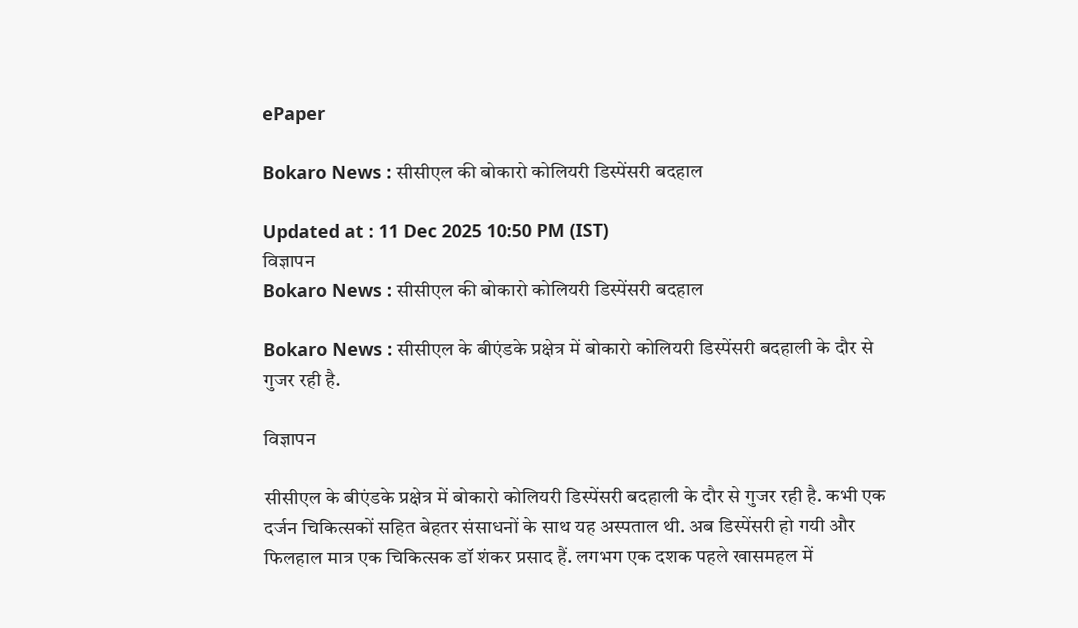ePaper

Bokaro News : सीसीएल की बोकारो कोलियरी डिस्पेंसरी बदहाल

Updated at : 11 Dec 2025 10:50 PM (IST)
विज्ञापन
Bokaro News : सीसीएल की बोकारो कोलियरी डिस्पेंसरी बदहाल

Bokaro News : सीसीएल के बीएंडके प्रक्षेत्र में बोकारो कोलियरी डिस्पेंसरी बदहाली के दौर से गुजर रही है.

विज्ञापन

सीसीएल के बीएंडके प्रक्षेत्र में बोकारो कोलियरी डिस्पेंसरी बदहाली के दौर से गुजर रही है. कभी एक दर्जन चिकित्सकों सहित बेहतर संसाधनों के साथ यह अस्पताल थी. अब डिस्पेंसरी हो गयी और फिलहाल मात्र एक चिकित्सक डॉ शंकर प्रसाद हैं. लगभग एक दशक पहले खासमहल में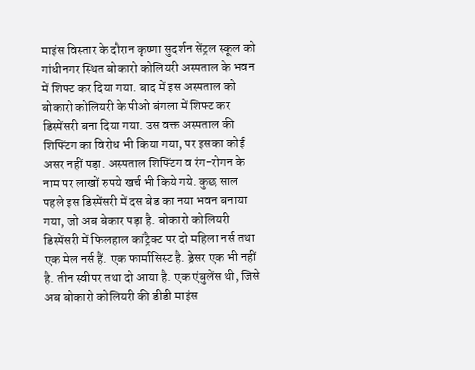माइंस विस्तार के दौरान कृष्णा सुदर्शन सेंट्रल स्कूल को गांधीनगर स्थित बोकारो कोलियरी अस्पताल के भवन में शिफ्ट कर दिया गया. बाद में इस अस्पताल को बोकारो कोलियरी के पीओ बंगला में शिफ्ट कर डिस्पेंसरी बना दिया गया. उस वक्त अस्पताल की शिफ्टिंग का विरोध भी किया गया, पर इसका कोई असर नहीं पड़ा. अस्पताल शिफ्टिंग व रंग-रोगन के नाम पर लाखों रुपये खर्च भी किये गये. कुछ साल पहले इस डिस्पेंसरी में दस बेड का नया भवन बनाया गया, जो अब बेकार पड़ा है. बोकारो कोलियरी डिस्पेंसरी में फिलहाल कांट्रैक्ट पर दो महिला नर्स तथा एक मेल नर्स हैं. एक फार्मासिस्ट है. ड्रेसर एक भी नहीं है. तीन स्वीपर तथा दो आया है. एक एंबुलेंस थी, जिसे अब बोकारो कोलियरी की डीडी माइंस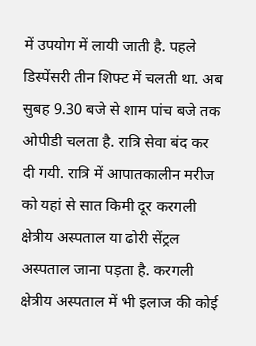में उपयोग में लायी जाती है. पहले डिस्पेंसरी तीन शिफ्ट में चलती था. अब सुबह 9.30 बजे से शाम पांच बजे तक ओपीडी चलता है. रात्रि सेवा बंद कर दी गयी. रात्रि में आपातकालीन मरीज को यहां से सात किमी दूर करगली क्षेत्रीय अस्पताल या ढोरी सेंट्रल अस्पताल जाना पड़ता है. करगली क्षेत्रीय अस्पताल में भी इलाज की कोई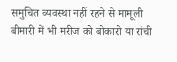समुचित व्यवस्था नहीं रहने से मामूली बीमारी में भी मरीज को बोकारो या रांची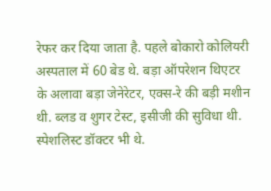रेफर कर दिया जाता है. पहले बोकारो कोलियरी अस्पताल में 60 बेड थे. बड़ा ऑपरेशन थिएटर के अलावा बड़ा जेनेरेटर, एक्स-रे की बड़ी मशीन थी. ब्लड व शुगर टेस्ट, इसीजी की सुविधा थी. स्पेशलिस्ट डॉक्टर भी थे.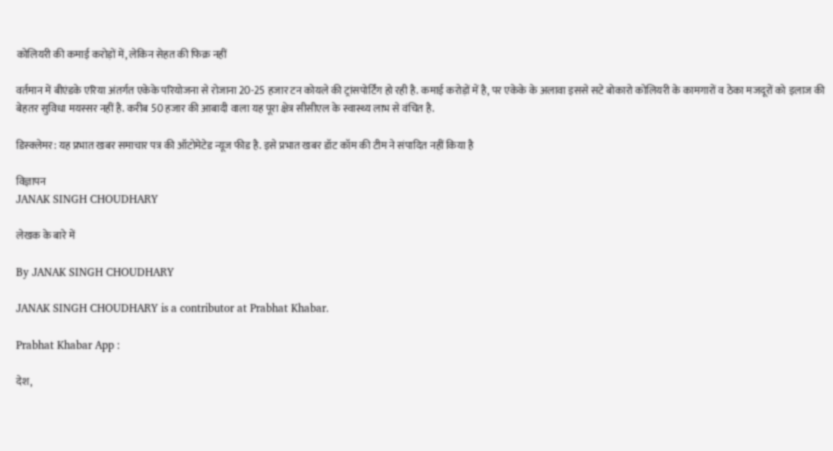कोलियरी की कमाई करोड़ों में, लेकिन सेहत की फिक्र नहीं

वर्तमान में बीएंडके एरिया अंतर्गत एकेके परियोजना से रोजाना 20-25 हजार टन कोयले की ट्रांसपोर्टिंग हो रही है. कमाई करोड़ों में है, पर एकेके के अलावा इससे सटे बोकारो कोलियरी के कामगारों व ठेका मजदूरों को इलाज की बेहतर सुविधा मयस्सर नहीं है. करीब 50 हजार की आबादी वाला यह पूरा क्षेत्र सीसीएल के स्वास्थ्य लाभ से वंचित है.

डिस्क्लेमर: यह प्रभात खबर समाचार पत्र की ऑटोमेटेड न्यूज फीड है. इसे प्रभात खबर डॉट कॉम की टीम ने संपादित नहीं किया है

विज्ञापन
JANAK SINGH CHOUDHARY

लेखक के बारे में

By JANAK SINGH CHOUDHARY

JANAK SINGH CHOUDHARY is a contributor at Prabhat Khabar.

Prabhat Khabar App :

देश,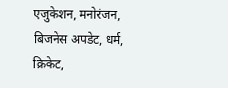एजुकेशन, मनोरंजन, बिजनेस अपडेट, धर्म, क्रिकेट,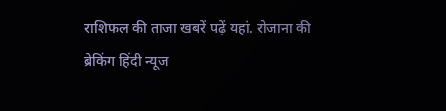राशिफल की ताजा खबरें पढ़ें यहां. रोजाना की ब्रेकिंग हिंदी न्यूज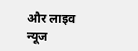और लाइव न्यूज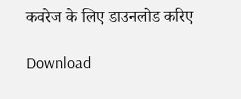कवरेज के लिए डाउनलोड करिए

Download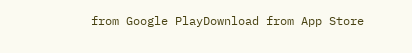from Google PlayDownload from App Store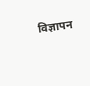विज्ञापन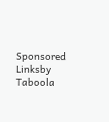Sponsored Linksby Taboola